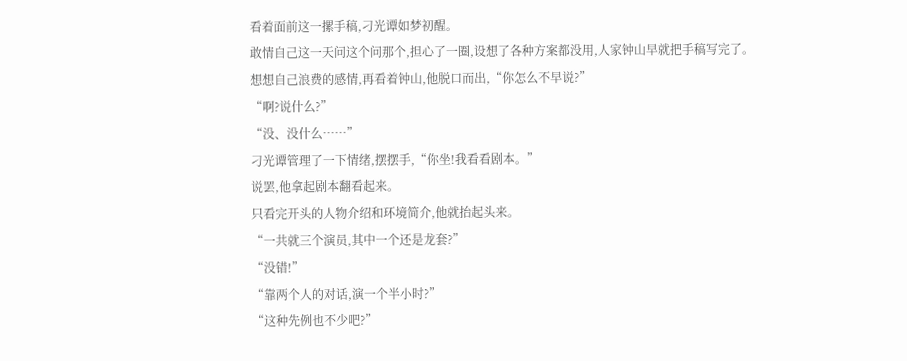看着面前这一摞手稿,刁光谭如梦初醒。
敢情自己这一天问这个问那个,担心了一圈,设想了各种方案都没用,人家钟山早就把手稿写完了。
想想自己浪费的感情,再看着钟山,他脱口而出,“你怎么不早说?”
“啊?说什么?”
“没、没什么……”
刁光谭管理了一下情绪,摆摆手,“你坐!我看看剧本。”
说罢,他拿起剧本翻看起来。
只看完开头的人物介绍和环境简介,他就抬起头来。
“一共就三个演员,其中一个还是龙套?”
“没错!”
“靠两个人的对话,演一个半小时?”
“这种先例也不少吧?”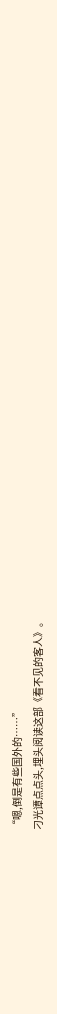“嗯,倒是有些国外的……”
刁光谭点点头,埋头阅读这部《看不见的客人》。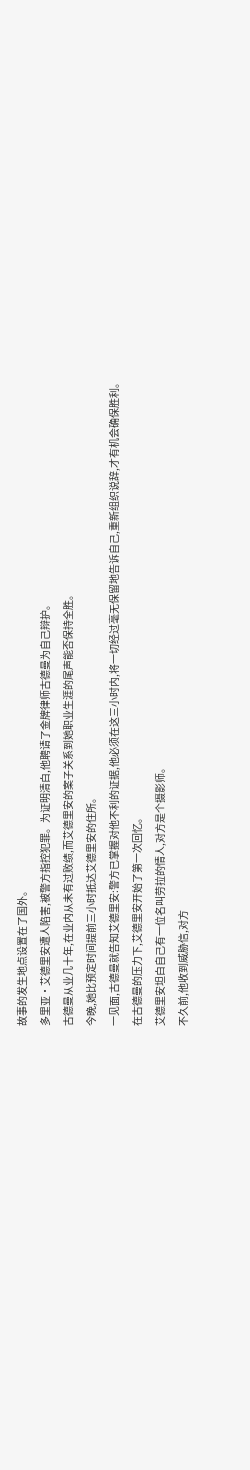故事的发生地点设置在了国外。
多里亚·艾德里安遭人陷害,被警方指控犯罪。为证明清白,他聘请了金牌律师古德曼为自己辩护。
古德曼从业几十年,在业内从未有过败绩,而艾德里安的案子关系到她职业生涯的尾声能否保持全胜。
今晚,她比预定时间提前三小时抵达艾德里安的住所。
一见面,古德曼就告知艾德里安:警方已掌握对他不利的证据,他必须在这三小时内,将一切经过毫无保留地告诉自己,重新组织说辞,才有机会确保胜利。
在古德曼的压力下,艾德里安开始了第一次回忆。
艾德里安坦白自己有一位名叫劳拉的情人,对方是个摄影师。
不久前,他收到威胁信,对方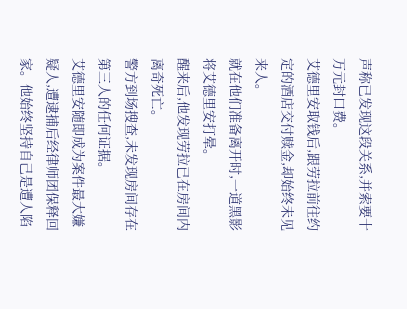声称已发现这段关系,并索要十万元封口费。
艾德里安取钱后,跟劳拉前往约定的酒店交付赎金,却始终未见来人。
就在他们准备离开时,一道黑影将艾德里安打晕。
醒来后,他发现劳拉已在房间内离奇死亡。
警方到场搜查,未发现房间存在第三人的任何证据。
艾德里安随即成为案件最大嫌疑人,遭逮捕后经律师团保释回家。他始终坚持自己是遭人陷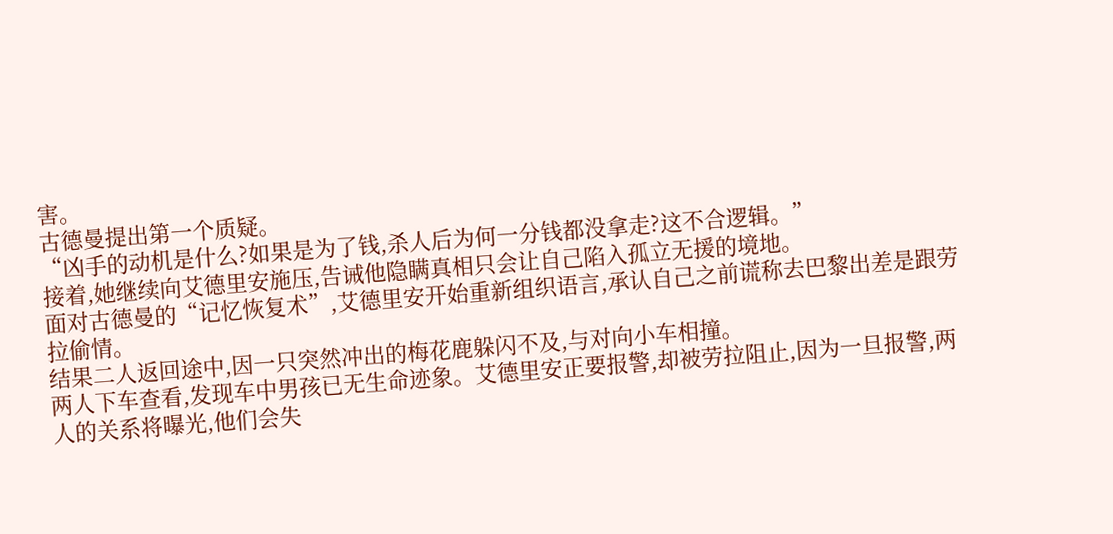害。
古德曼提出第一个质疑。
“凶手的动机是什么?如果是为了钱,杀人后为何一分钱都没拿走?这不合逻辑。”
接着,她继续向艾德里安施压,告诫他隐瞒真相只会让自己陷入孤立无援的境地。
面对古德曼的“记忆恢复术”,艾德里安开始重新组织语言,承认自己之前谎称去巴黎出差是跟劳拉偷情。
结果二人返回途中,因一只突然冲出的梅花鹿躲闪不及,与对向小车相撞。
两人下车查看,发现车中男孩已无生命迹象。艾德里安正要报警,却被劳拉阻止,因为一旦报警,两人的关系将曝光,他们会失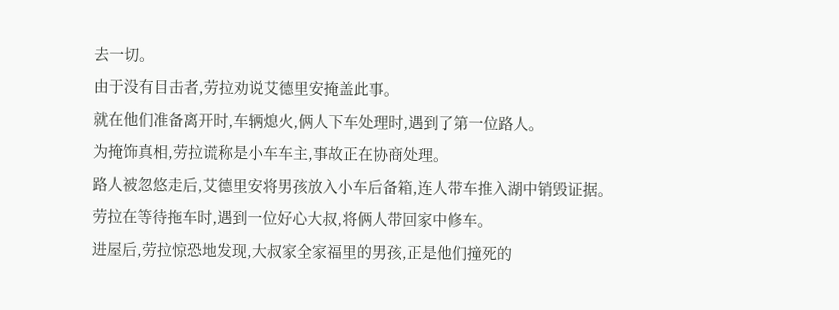去一切。
由于没有目击者,劳拉劝说艾德里安掩盖此事。
就在他们准备离开时,车辆熄火,俩人下车处理时,遇到了第一位路人。
为掩饰真相,劳拉谎称是小车车主,事故正在协商处理。
路人被忽悠走后,艾德里安将男孩放入小车后备箱,连人带车推入湖中销毁证据。
劳拉在等待拖车时,遇到一位好心大叔,将俩人带回家中修车。
进屋后,劳拉惊恐地发现,大叔家全家福里的男孩,正是他们撞死的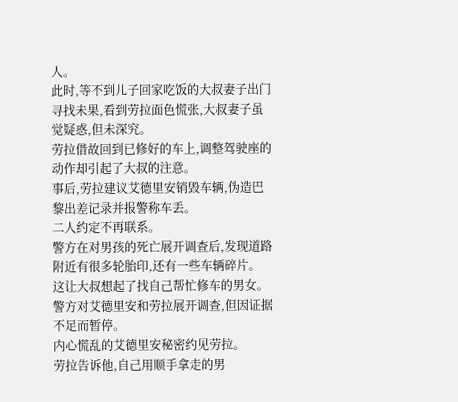人。
此时,等不到儿子回家吃饭的大叔妻子出门寻找未果,看到劳拉面色慌张,大叔妻子虽觉疑惑,但未深究。
劳拉借故回到已修好的车上,调整驾驶座的动作却引起了大叔的注意。
事后,劳拉建议艾德里安销毁车辆,伪造巴黎出差记录并报警称车丢。
二人约定不再联系。
警方在对男孩的死亡展开调查后,发现道路附近有很多轮胎印,还有一些车辆碎片。
这让大叔想起了找自己帮忙修车的男女。
警方对艾德里安和劳拉展开调查,但因证据不足而暂停。
内心慌乱的艾德里安秘密约见劳拉。
劳拉告诉他,自己用顺手拿走的男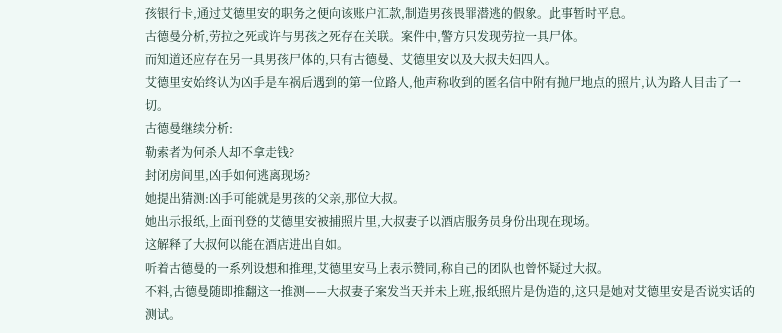孩银行卡,通过艾德里安的职务之便向该账户汇款,制造男孩畏罪潜逃的假象。此事暂时平息。
古德曼分析,劳拉之死或许与男孩之死存在关联。案件中,警方只发现劳拉一具尸体。
而知道还应存在另一具男孩尸体的,只有古德曼、艾德里安以及大叔夫妇四人。
艾德里安始终认为凶手是车祸后遇到的第一位路人,他声称收到的匿名信中附有抛尸地点的照片,认为路人目击了一切。
古德曼继续分析:
勒索者为何杀人却不拿走钱?
封闭房间里,凶手如何逃离现场?
她提出猜测:凶手可能就是男孩的父亲,那位大叔。
她出示报纸,上面刊登的艾德里安被捕照片里,大叔妻子以酒店服务员身份出现在现场。
这解释了大叔何以能在酒店进出自如。
听着古德曼的一系列设想和推理,艾德里安马上表示赞同,称自己的团队也曾怀疑过大叔。
不料,古德曼随即推翻这一推测——大叔妻子案发当天并未上班,报纸照片是伪造的,这只是她对艾德里安是否说实话的测试。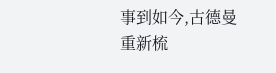事到如今,古德曼重新梳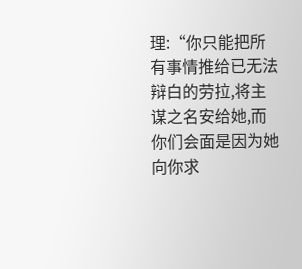理:“你只能把所有事情推给已无法辩白的劳拉,将主谋之名安给她,而你们会面是因为她向你求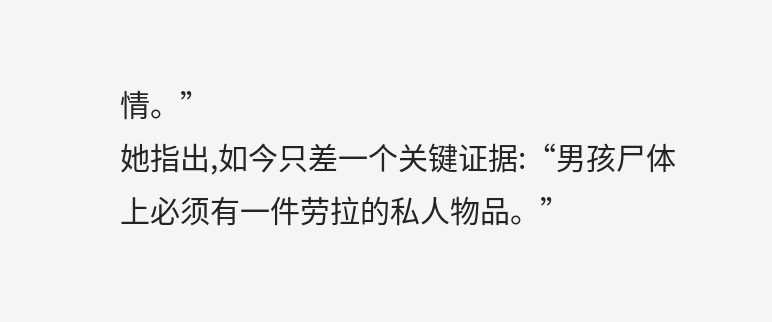情。”
她指出,如今只差一个关键证据:“男孩尸体上必须有一件劳拉的私人物品。”